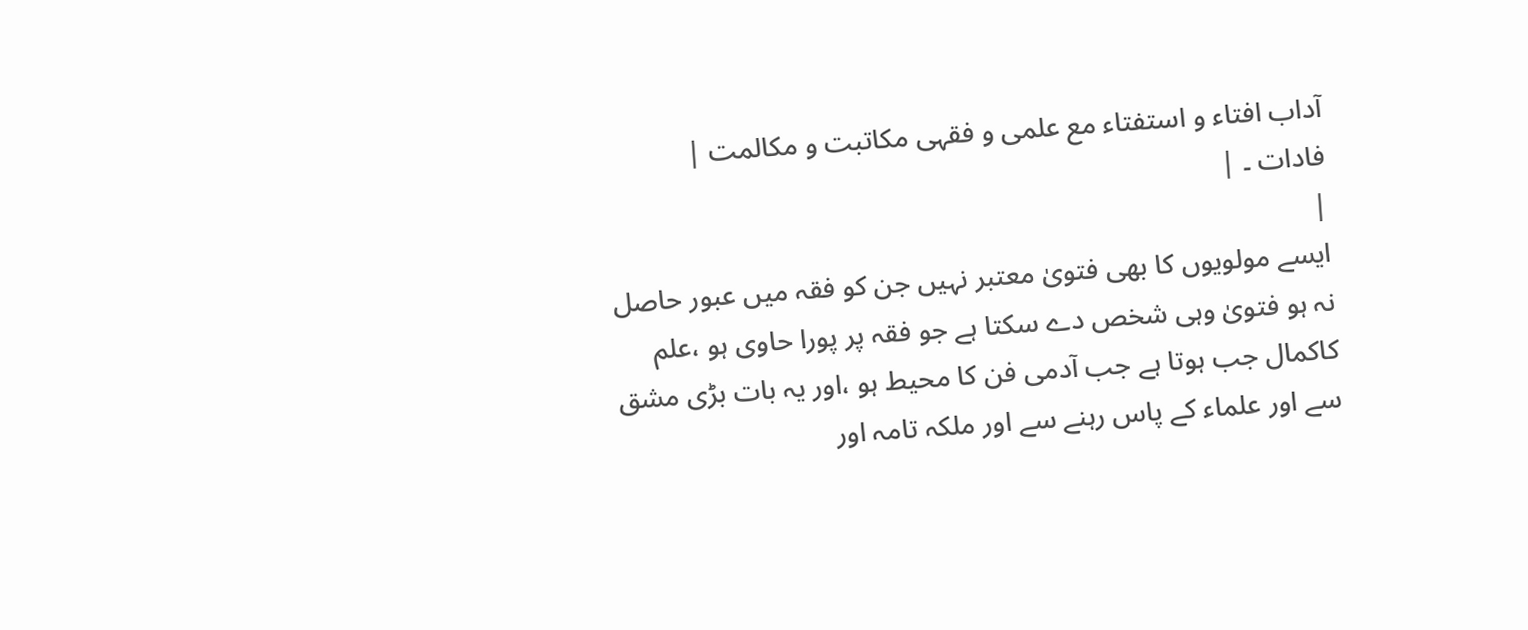آداب افتاء و استفتاء مع علمی و فقہی مکاتبت و مکالمت |
فادات ۔ |
|
ایسے مولویوں کا بھی فتویٰ معتبر نہیں جن کو فقہ میں عبور حاصل نہ ہو فتویٰ وہی شخص دے سکتا ہے جو فقہ پر پورا حاوی ہو ،علم کاکمال جب ہوتا ہے جب آدمی فن کا محیط ہو ،اور یہ بات بڑی مشق سے اور علماء کے پاس رہنے سے اور ملکہ تامہ اور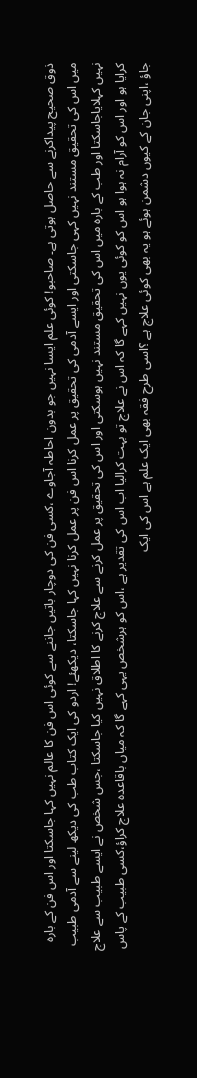ذوق صحیح پیداکرنے سے حاصل ہوتی ہے۔ صاحبو! کوئی علم ایسا نہیں جو بدون احاطہ آجاوے ،کسی فن کی دوچار باتیں جاننے سے کوئی اس فن کا عالم نہیں کہا جاسکتا اور اس فن کے بارہ میں اس کی تحقیق مستند نہیں کہی جاسکتی اور ایسے آدمی کی تحقیق پر عمل کرنا اس فن پر عمل کرنا نہیں کہا جاسکتا، دیکھئے! اردو کی ایک کتاب طب کی دیکھ لینے سے آدمی طبیب نہیں کہلایاجاسکتا اور طب کے بارہ میں اس کی تحقیق مستند نہیں ہوسکتی اور اس کی تحقیق پر عمل کرنے سے علاج کرنے کا اطلاق نہیں کیا جاسکتا ،جس شخص نے ایسے طبیب سے علاج کرایا ہو اور اس کو آرام نہ ہوا ہو اس کو کوئی یوں نہیں کہے گا کہ اس نے علاج تو بہت کرالیا اب اس کی تقدیر ہے ،اس کو ہرشخص یہی کہے گا کہ میاں باقاعدہ علاج کراؤ،کسی طبیب کے پاس جاؤ ،اپنی جان کے کیوں دشمن ہوئے ہو یہ بھی کوئی علاج ہے ؟اسی طرح فقہ بھی ایک علم ہے اس کی ایک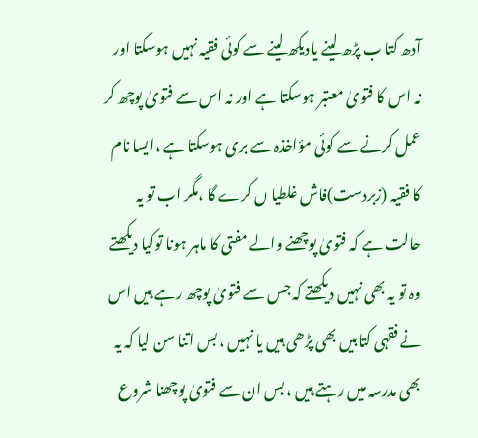آدھ کتا ب پڑھ لینے یادیکھ لینے سے کوئی فقیہ نہیں ہوسکتا اور نہ اس کا فتویٰ معتبر ہوسکتا ہے اور نہ اس سے فتویٰ پوچھ کر عمل کرنے سے کوئی مؤاخذہ سے بری ہوسکتا ہے ،ایسا نام کا فقیہ (زبردست)فاش غلطیا ں کرے گا ،مگر اب تو یہ حالت ہے کہ فتویٰ پوچھنے والے مفتی کا ماہر ہونا توکیا دیکھتے وہ تو یہ بھی نہیں دیکھتے کہ جس سے فتویٰ پوچھ رہے ہیں اس نے فقہی کتابیں بھی پڑھی ہیں یا نہیں ، بس اتنا سن لیا کہ یہ بھی مدرسہ میں رہتے ہیں ، بس ان سے فتویٰ پوچھنا شروع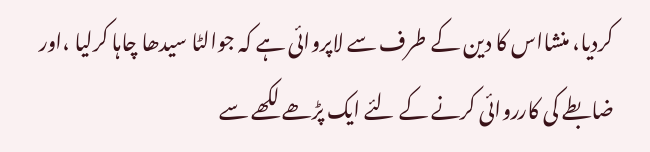کردیا، منشااس کا دین کے طرف سے لاپروائی ہے کہ جوالٹا سیدھا چاہا کرلیا ،اور ضابطے کی کارروائی کرنے کے لئے ایک پڑھے لکھے سے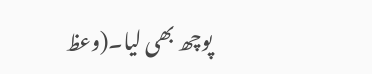پوچھ بھی لیا۔(وعظ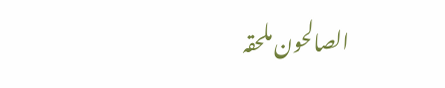الصالحون ملحقہ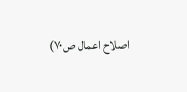اصلاح اعمال ص۷۰)